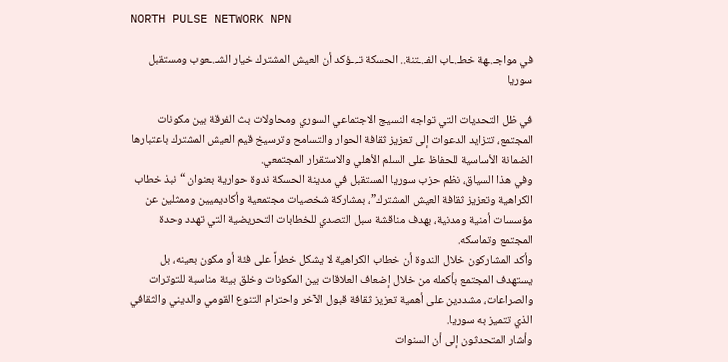NORTH PULSE NETWORK NPN

في مواجـ.ـهة خطـ.ـاب الفـ.ـتنة.. الحسكة تـ.ـؤكد أن العيش المشترك خيار الشـ.ـعوب ومستقبل سوريا

في ظل التحديات التي تواجه النسيج الاجتماعي السوري ومحاولات بث الفرقة بين مكونات المجتمع، تتزايد الدعوات إلى تعزيز ثقافة الحوار والتسامح وترسيخ قيم العيش المشترك باعتبارها الضمانة الأساسية للحفاظ على السلم الأهلي والاستقرار المجتمعي.
وفي هذا السياق، نظم حزب سوريا المستقبل في مدينة الحسكة ندوة حوارية بعنوان “نبذ خطاب الكراهية وتعزيز ثقافة العيش المشترك”، بمشاركة شخصيات مجتمعية وأكاديميين وممثلين عن مؤسسات أمنية ومدنية، بهدف مناقشة سبل التصدي للخطابات التحريضية التي تهدد وحدة المجتمع وتماسكه.
وأكد المشاركون خلال الندوة أن خطاب الكراهية لا يشكل خطراً على فئة أو مكون بعينه، بل يستهدف المجتمع بأكمله من خلال إضعاف العلاقات بين المكونات وخلق بيئة مناسبة للتوترات والصراعات، مشددين على أهمية تعزيز ثقافة قبول الآخر واحترام التنوع القومي والديني والثقافي الذي تتميز به سوريا.
وأشار المتحدثون إلى أن السنوات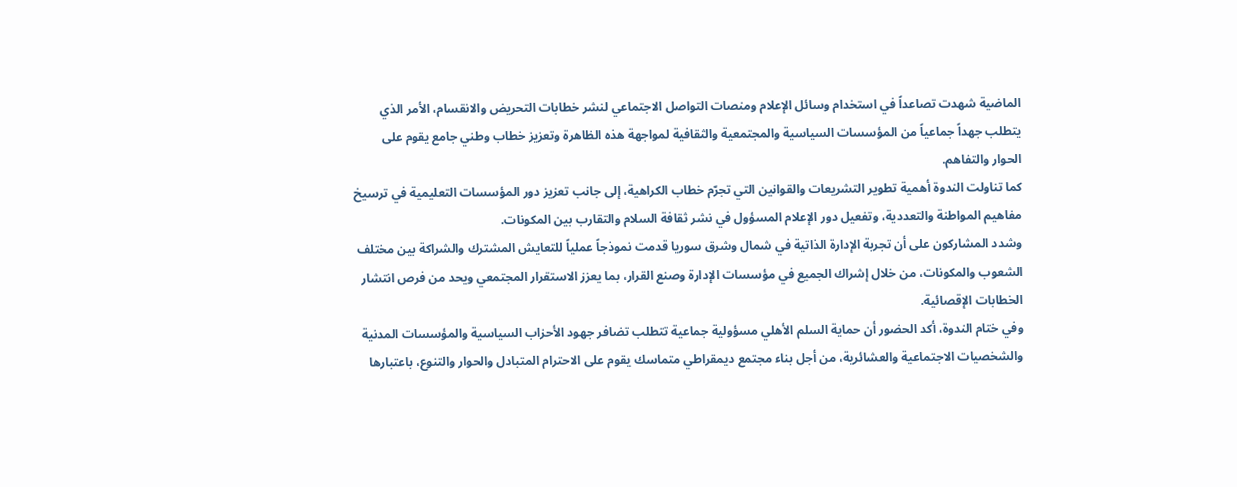الماضية شهدت تصاعداً في استخدام وسائل الإعلام ومنصات التواصل الاجتماعي لنشر خطابات التحريض والانقسام، الأمر الذي يتطلب جهداً جماعياً من المؤسسات السياسية والمجتمعية والثقافية لمواجهة هذه الظاهرة وتعزيز خطاب وطني جامع يقوم على الحوار والتفاهم.
كما تناولت الندوة أهمية تطوير التشريعات والقوانين التي تجرّم خطاب الكراهية، إلى جانب تعزيز دور المؤسسات التعليمية في ترسيخ مفاهيم المواطنة والتعددية، وتفعيل دور الإعلام المسؤول في نشر ثقافة السلام والتقارب بين المكونات.
وشدد المشاركون على أن تجربة الإدارة الذاتية في شمال وشرق سوريا قدمت نموذجاً عملياً للتعايش المشترك والشراكة بين مختلف الشعوب والمكونات، من خلال إشراك الجميع في مؤسسات الإدارة وصنع القرار، بما يعزز الاستقرار المجتمعي ويحد من فرص انتشار الخطابات الإقصائية.
وفي ختام الندوة، أكد الحضور أن حماية السلم الأهلي مسؤولية جماعية تتطلب تضافر جهود الأحزاب السياسية والمؤسسات المدنية والشخصيات الاجتماعية والعشائرية، من أجل بناء مجتمع ديمقراطي متماسك يقوم على الاحترام المتبادل والحوار والتنوع، باعتبارها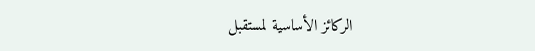الركائز الأساسية لمستقبل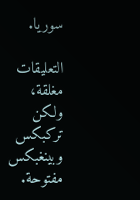سوريا.

التعليقات مغلقة، ولكن تركبكس وبينغبكس مفتوحة.